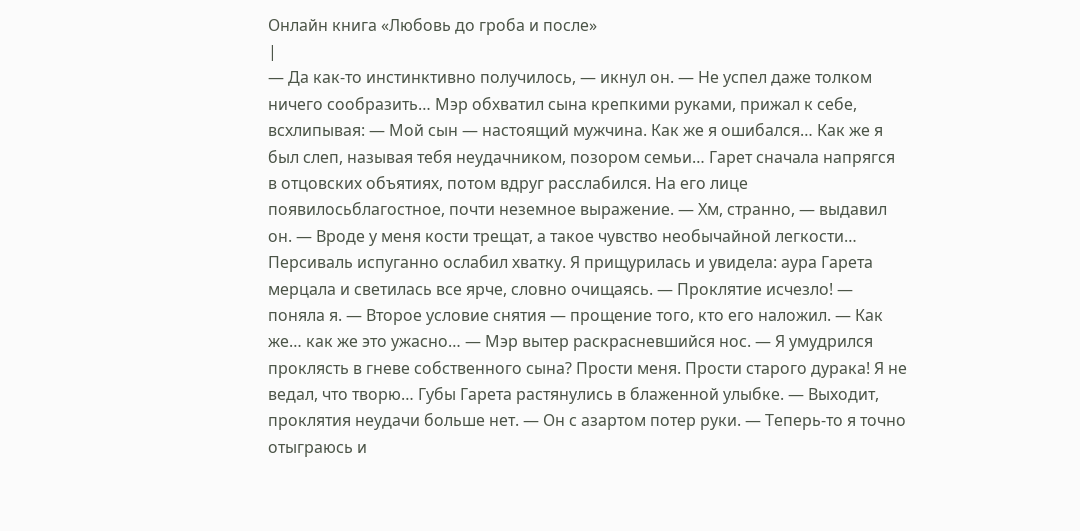Онлайн книга «Любовь до гроба и после»
|
— Да как-то инстинктивно получилось, — икнул он. — Не успел даже толком ничего сообразить… Мэр обхватил сына крепкими руками, прижал к себе, всхлипывая: — Мой сын — настоящий мужчина. Как же я ошибался… Как же я был слеп, называя тебя неудачником, позором семьи… Гарет сначала напрягся в отцовских объятиях, потом вдруг расслабился. На его лице появилосьблагостное, почти неземное выражение. — Хм, странно, — выдавил он. — Вроде у меня кости трещат, а такое чувство необычайной легкости… Персиваль испуганно ослабил хватку. Я прищурилась и увидела: аура Гарета мерцала и светилась все ярче, словно очищаясь. — Проклятие исчезло! — поняла я. — Второе условие снятия — прощение того, кто его наложил. — Как же… как же это ужасно… — Мэр вытер раскрасневшийся нос. — Я умудрился проклясть в гневе собственного сына? Прости меня. Прости старого дурака! Я не ведал, что творю… Губы Гарета растянулись в блаженной улыбке. — Выходит, проклятия неудачи больше нет. — Он с азартом потер руки. — Теперь-то я точно отыграюсь и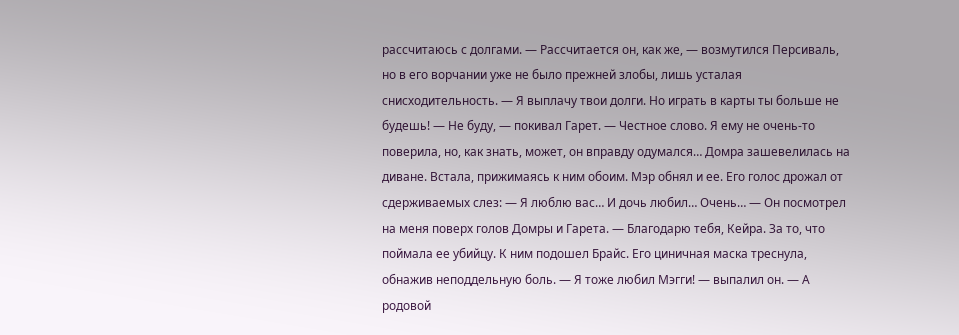рассчитаюсь с долгами. — Рассчитается он, как же, — возмутился Персиваль, но в его ворчании уже не было прежней злобы, лишь усталая снисходительность. — Я выплачу твои долги. Но играть в карты ты больше не будешь! — Не буду, — покивал Гарет. — Честное слово. Я ему не очень-то поверила, но, как знать, может, он вправду одумался… Домра зашевелилась на диване. Встала, прижимаясь к ним обоим. Мэр обнял и ее. Его голос дрожал от сдерживаемых слез: — Я люблю вас… И дочь любил… Очень… — Он посмотрел на меня поверх голов Домры и Гарета. — Благодарю тебя, Кейра. За то, что поймала ее убийцу. К ним подошел Брайс. Его циничная маска треснула, обнажив неподдельную боль. — Я тоже любил Мэгги! — выпалил он. — А родовой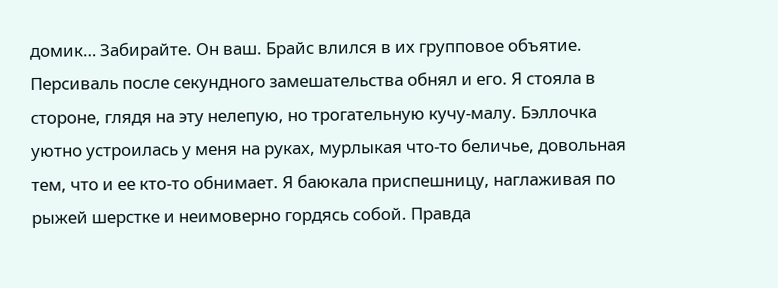домик… Забирайте. Он ваш. Брайс влился в их групповое объятие. Персиваль после секундного замешательства обнял и его. Я стояла в стороне, глядя на эту нелепую, но трогательную кучу-малу. Бэллочка уютно устроилась у меня на руках, мурлыкая что-то беличье, довольная тем, что и ее кто-то обнимает. Я баюкала приспешницу, наглаживая по рыжей шерстке и неимоверно гордясь собой. Правда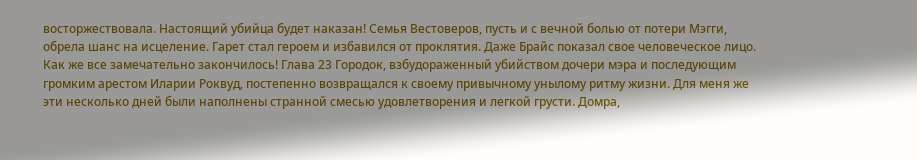восторжествовала. Настоящий убийца будет наказан! Семья Вестоверов, пусть и с вечной болью от потери Мэгги, обрела шанс на исцеление. Гарет стал героем и избавился от проклятия. Даже Брайс показал свое человеческое лицо. Как же все замечательно закончилось! Глава 23 Городок, взбудораженный убийством дочери мэра и последующим громким арестом Иларии Роквуд, постепенно возвращался к своему привычному унылому ритму жизни. Для меня же эти несколько дней были наполнены странной смесью удовлетворения и легкой грусти. Домра,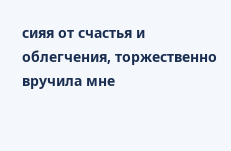сияя от счастья и облегчения, торжественно вручила мне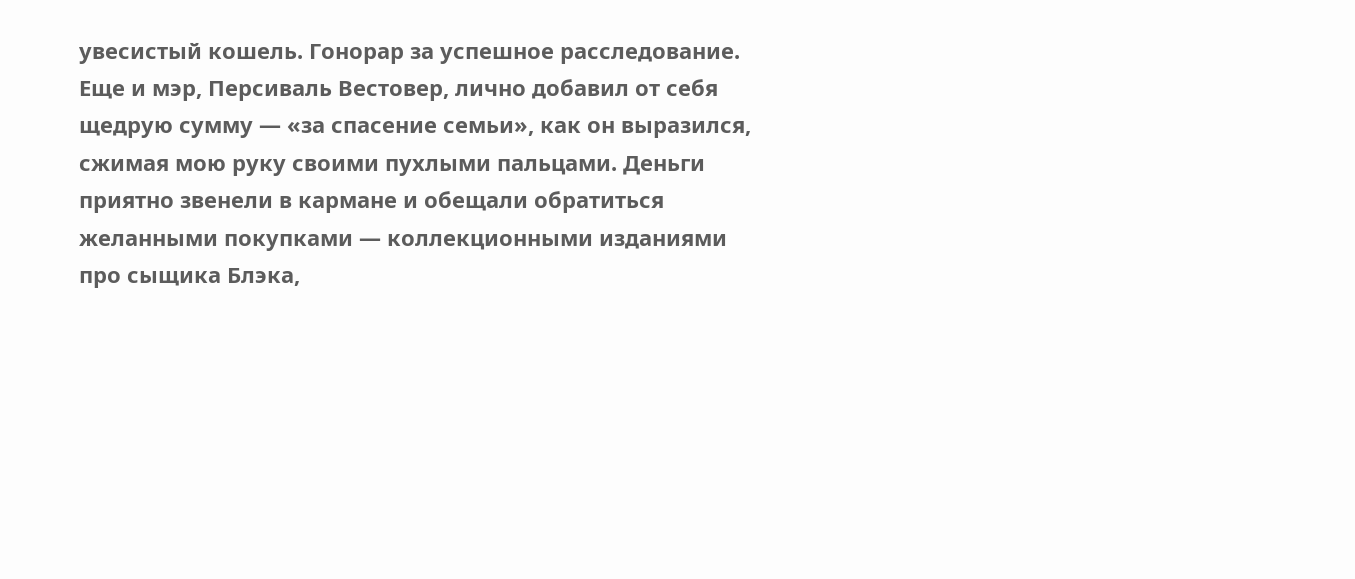увесистый кошель. Гонорар за успешное расследование. Еще и мэр, Персиваль Вестовер, лично добавил от себя щедрую сумму — «за спасение семьи», как он выразился, сжимая мою руку своими пухлыми пальцами. Деньги приятно звенели в кармане и обещали обратиться желанными покупками — коллекционными изданиями про сыщика Блэка,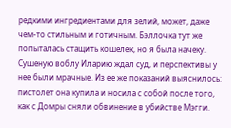редкими ингредиентами для зелий, может, даже чем-то стильным и готичным. Бэллочка тут же попыталась стащить кошелек, но я была начеку. Сушеную воблу Иларию ждал суд, и перспективы у нее были мрачные. Из ее же показаний выяснилось: пистолет она купила и носила с собой после того, как с Домры сняли обвинение в убийстве Мэгги.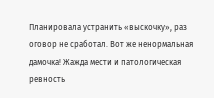Планировала устранить «выскочку», раз оговор не сработал. Вот же ненормальная дамочка! Жажда мести и патологическая ревность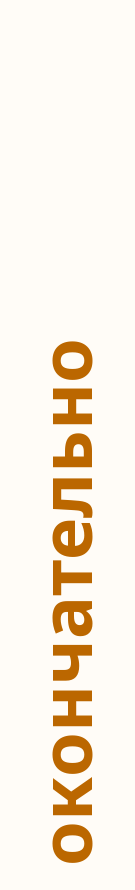окончательно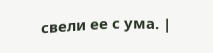свели ее с ума. |